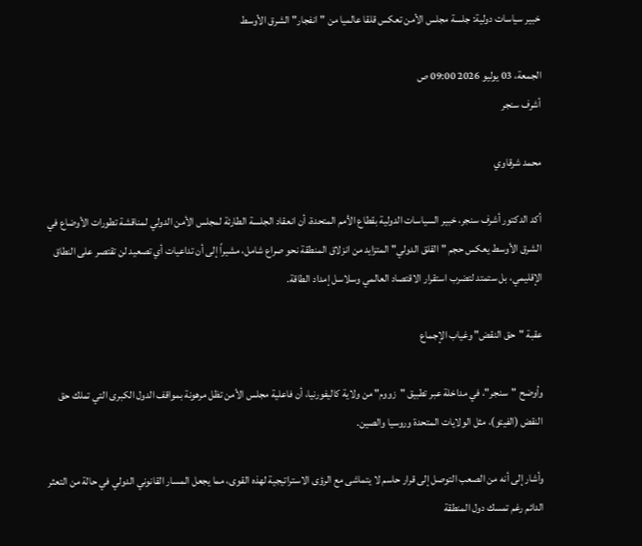خبير سياسات دولية: جلسة مجلس الأمن تعكس قلقا عالميا من "انفجار" الشرق الأوسط

الجمعة، 03 يوليو 2026 09:00 ص
أشرف سنجر

محمد شرقاوي

أكد الدكتور أشرف سنجر، خبير السياسات الدولية بقطاع الأمم المتحدة، أن انعقاد الجلسة الطارئة لمجلس الأمن الدولي لمناقشة تطورات الأوضاع في الشرق الأوسط يعكس حجم "القلق الدولي" المتزايد من انزلاق المنطقة نحو صراع شامل، مشيراً إلى أن تداعيات أي تصعيد لن تقتصر على النطاق الإقليمي، بل ستمتد لتضرب استقرار الاقتصاد العالمي وسلاسل إمداد الطاقة.

عقبة "حق النقض" وغياب الإجماع

وأوضح "سنجر"، في مداخلة عبر تطبيق "زووم" من ولاية كاليفورنيا، أن فاعلية مجلس الأمن تظل مرهونة بمواقف الدول الكبرى التي تملك حق النقض (الفيتو)، مثل الولايات المتحدة وروسيا والصين.

وأشار إلى أنه من الصعب التوصل إلى قرار حاسم لا يتماشى مع الرؤى الاستراتيجية لهذه القوى، مما يجعل المسار القانوني الدولي في حالة من التعثر الدائم رغم تمسك دول المنطقة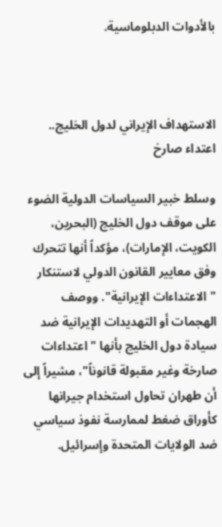بالأدوات الدبلوماسية.



الاستهداف الإيراني لدول الخليج.. اعتداء صارخ

وسلط خبير السياسات الدولية الضوء على موقف دول الخليج (البحرين، الكويت، الإمارات)، مؤكداً أنها تتحرك وفق معايير القانون الدولي لاستنكار "الاعتداءات الإيرانية". ووصف الهجمات أو التهديدات الإيرانية ضد سيادة دول الخليج بأنها "اعتداءات صارخة وغير مقبولة قانوناً"، مشيراً إلى أن طهران تحاول استخدام جيرانها كأوراق ضغط لممارسة نفوذ سياسي ضد الولايات المتحدة وإسرائيل.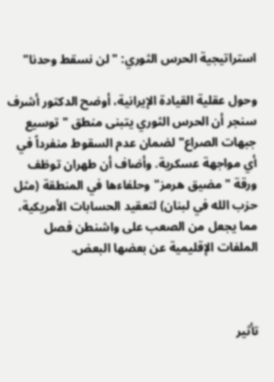استراتيجية الحرس الثوري: "لن نسقط وحدنا"

وحول عقلية القيادة الإيرانية، أوضح الدكتور أشرف سنجر أن الحرس الثوري يتبنى منطق "توسيع جبهات الصراع" لضمان عدم السقوط منفرداً في أي مواجهة عسكرية. وأضاف أن طهران توظف ورقة "مضيق هرمز" وحلفاءها في المنطقة (مثل حزب الله في لبنان) لتعقيد الحسابات الأمريكية، مما يجعل من الصعب على واشنطن فصل الملفات الإقليمية عن بعضها البعض.



تأثير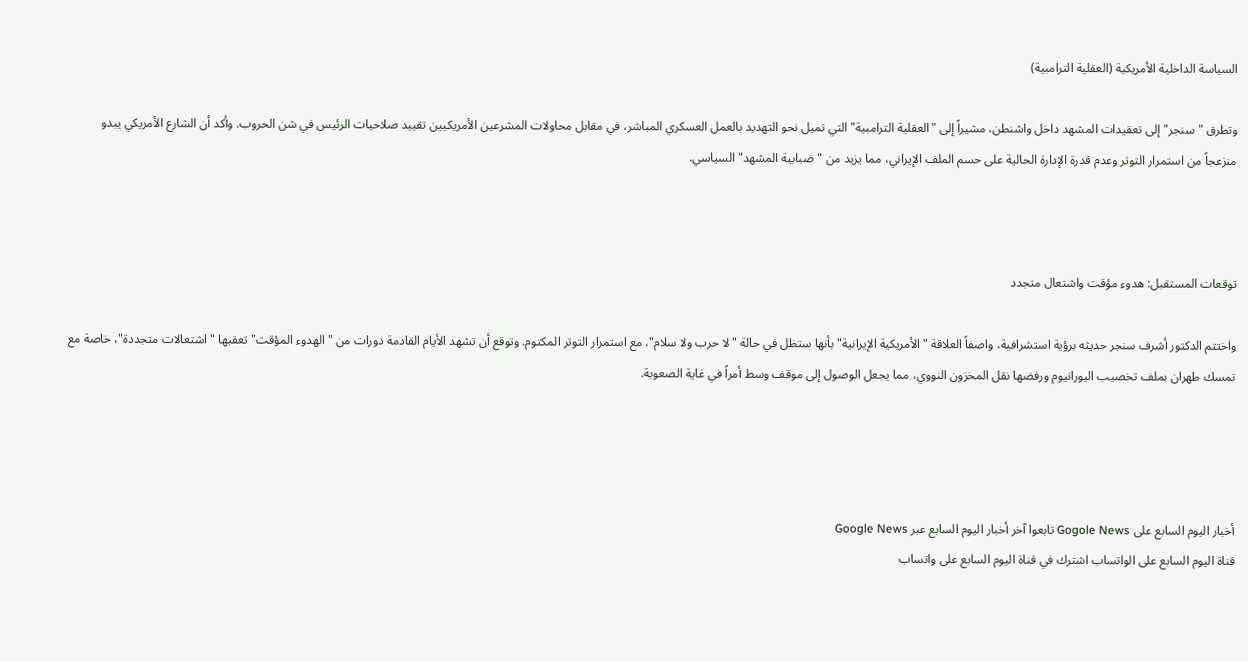السياسة الداخلية الأمريكية (العقلية الترامبية)

وتطرق "سنجر" إلى تعقيدات المشهد داخل واشنطن، مشيراً إلى "العقلية الترامبية" التي تميل نحو التهديد بالعمل العسكري المباشر، في مقابل محاولات المشرعين الأمريكيين تقييد صلاحيات الرئيس في شن الحروب. وأكد أن الشارع الأمريكي يبدو منزعجاً من استمرار التوتر وعدم قدرة الإدارة الحالية على حسم الملف الإيراني، مما يزيد من "ضبابية المشهد" السياسي.



توقعات المستقبل: هدوء مؤقت واشتعال متجدد

واختتم الدكتور أشرف سنجر حديثه برؤية استشرافية، واصفاً العلاقة "الأمريكية الإيرانية" بأنها ستظل في حالة "لا حرب ولا سلام"، مع استمرار التوتر المكتوم. وتوقع أن تشهد الأيام القادمة دورات من "الهدوء المؤقت" تعقبها "اشتعالات متجددة"، خاصة مع تمسك طهران بملف تخصيب اليورانيوم ورفضها نقل المخزون النووي، مما يجعل الوصول إلى موقف وسط أمراً في غاية الصعوبة.




أخبار اليوم السابع على Gogole News تابعوا آخر أخبار اليوم السابع عبر Google News
قناة اليوم السابع على الواتساب اشترك في قناة اليوم السابع على واتساب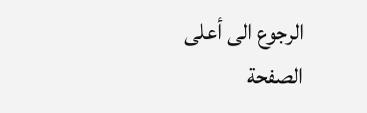الرجوع الى أعلى الصفحة